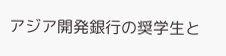アジア開発銀行の奨学生と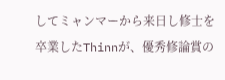してミャンマーから来日し修士を卒業したThinnが、優秀修論賞の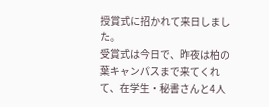授賞式に招かれて来日しました。
受賞式は今日で、昨夜は柏の葉キャンパスまで来てくれて、在学生・秘書さんと4人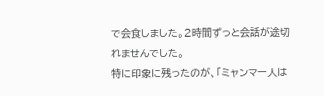で会食しました。2時間ずっと会話が途切れませんでした。
特に印象に残ったのが、「ミャンマー人は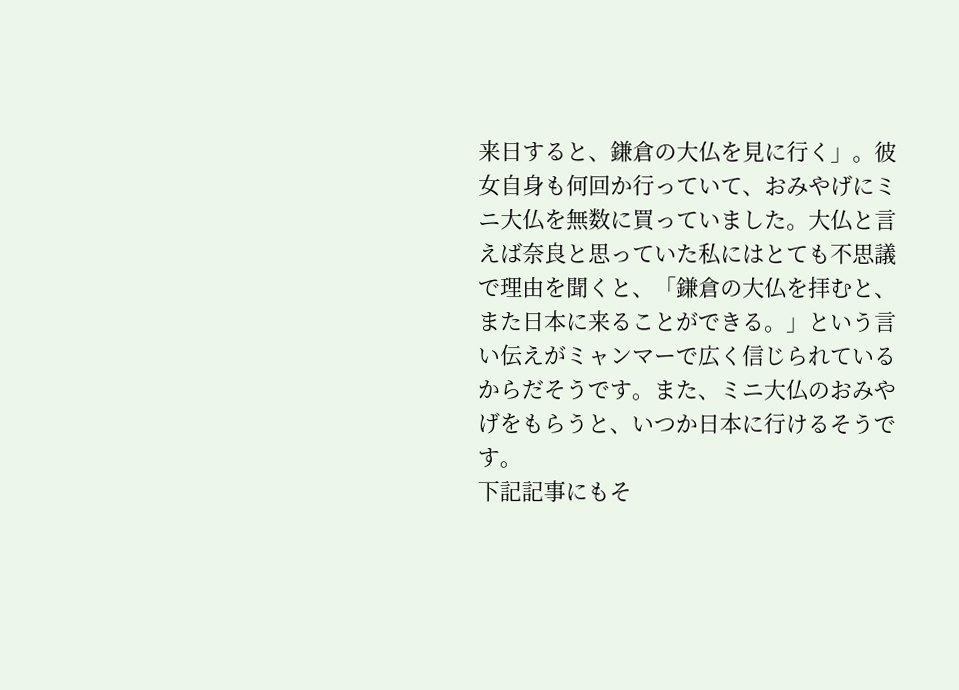来日すると、鎌倉の大仏を見に行く」。彼女自身も何回か行っていて、おみやげにミニ大仏を無数に買っていました。大仏と言えば奈良と思っていた私にはとても不思議で理由を聞くと、「鎌倉の大仏を拝むと、また日本に来ることができる。」という言い伝えがミャンマーで広く信じられているからだそうです。また、ミニ大仏のおみやげをもらうと、いつか日本に行けるそうです。
下記記事にもそ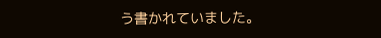う書かれていました。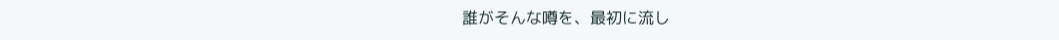誰がそんな噂を、最初に流し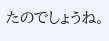たのでしょうね。